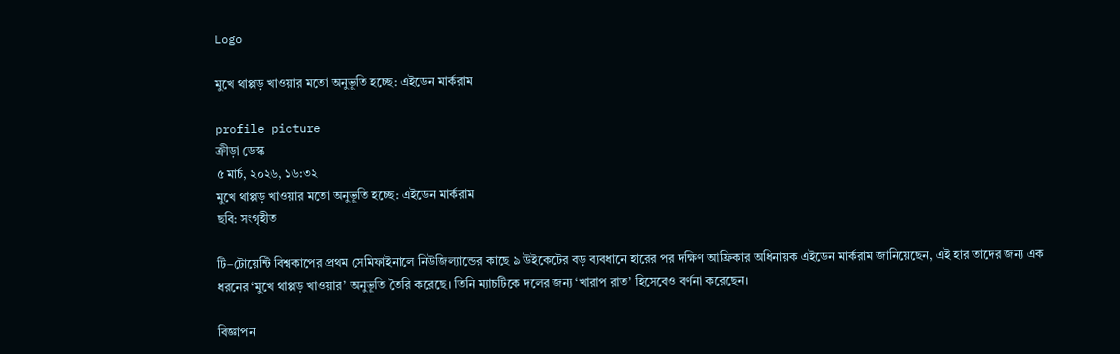Logo

মুখে থাপ্পড় খাওয়ার মতো অনুভূতি হচ্ছে: এইডেন মার্করাম

profile picture
ক্রীড়া ডেস্ক
৫ মার্চ, ২০২৬, ১৬:৩২
মুখে থাপ্পড় খাওয়ার মতো অনুভূতি হচ্ছে: এইডেন মার্করাম
ছবি: সংগৃহীত

টি–টোয়েন্টি বিশ্বকাপের প্রথম সেমিফাইনালে নিউজিল্যান্ডের কাছে ৯ উইকেটের বড় ব্যবধানে হারের পর দক্ষিণ আফ্রিকার অধিনায়ক এইডেন মার্করাম জানিয়েছেন, এই হার তাদের জন্য এক ধরনের ‘মুখে থাপ্পড় খাওয়ার’ অনুভূতি তৈরি করেছে। তিনি ম্যাচটিকে দলের জন্য ‘খারাপ রাত’ হিসেবেও বর্ণনা করেছেন।

বিজ্ঞাপন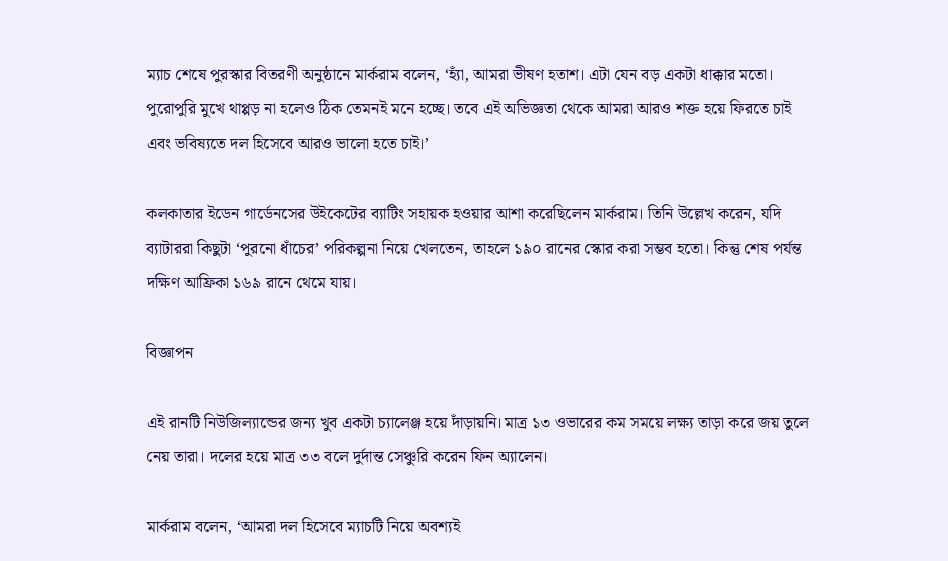ম্যাচ শেষে পুরস্কার বিতরণী অনুষ্ঠানে মার্করাম বলেন, ‘হ্যাঁ, আমরা ভীষণ হতাশ। এটা যেন বড় একটা ধাক্কার মতো। পুরোপুরি মুখে থাপ্পড় না হলেও ঠিক তেমনই মনে হচ্ছে। তবে এই অভিজ্ঞতা থেকে আমরা আরও শক্ত হয়ে ফিরতে চাই এবং ভবিষ্যতে দল হিসেবে আরও ভালো হতে চাই।’

কলকাতার ইডেন গার্ডেনসের উইকেটের ব্যাটিং সহায়ক হওয়ার আশা করেছিলেন মার্করাম। তিনি উল্লেখ করেন, যদি ব্যাটাররা কিছুটা ‘পুরনো ধাঁচের’ পরিকল্পনা নিয়ে খেলতেন, তাহলে ১৯০ রানের স্কোর করা সম্ভব হতো। কিন্তু শেষ পর্যন্ত দক্ষিণ আফ্রিকা ১৬৯ রানে থেমে যায়।

বিজ্ঞাপন

এই রানটি নিউজিল্যান্ডের জন্য খুব একটা চ্যালেঞ্জ হয়ে দাঁড়ায়নি। মাত্র ১৩ ওভারের কম সময়ে লক্ষ্য তাড়া করে জয় তুলে নেয় তারা। দলের হয়ে মাত্র ৩৩ বলে দুর্দান্ত সেঞ্চুরি করেন ফিন অ্যালেন।

মার্করাম বলেন, ‘আমরা দল হিসেবে ম্যাচটি নিয়ে অবশ্যই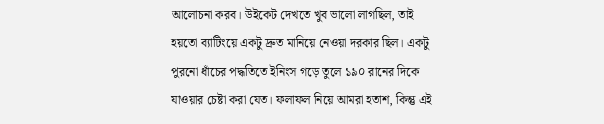আলোচনা করব। উইকেট দেখতে খুব ভালো লাগছিল, তাই হয়তো ব্যাটিংয়ে একটু দ্রুত মানিয়ে নেওয়া দরকার ছিল। একটু পুরনো ধাঁচের পদ্ধতিতে ইনিংস গড়ে তুলে ১৯০ রানের দিকে যাওয়ার চেষ্টা করা যেত। ফলাফল নিয়ে আমরা হতাশ, কিন্তু এই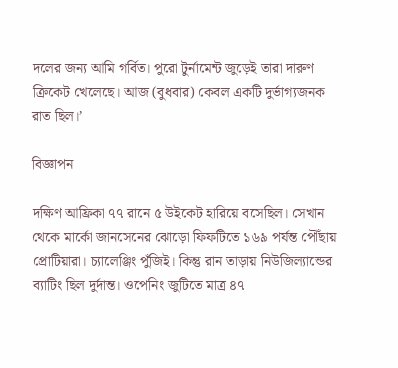দলের জন্য আমি গর্বিত। পুরো টুর্নামেন্ট জুড়েই তারা দারুণ ক্রিকেট খেলেছে। আজ (বুধবার) কেবল একটি দুর্ভাগ্যজনক রাত ছিল।’

বিজ্ঞাপন

দক্ষিণ আফ্রিকা ৭৭ রানে ৫ উইকেট হারিয়ে বসেছিল। সেখান থেকে মার্কো জানসেনের ঝোড়ো ফিফটিতে ১৬৯ পর্যন্ত পৌঁছায় প্রোটিয়ারা। চ্যালেঞ্জিং পুঁজিই। কিন্তু রান তাড়ায় নিউজিল্যান্ডের ব্যাটিং ছিল দুর্দান্ত। ওপেনিং জুটিতে মাত্র ৪৭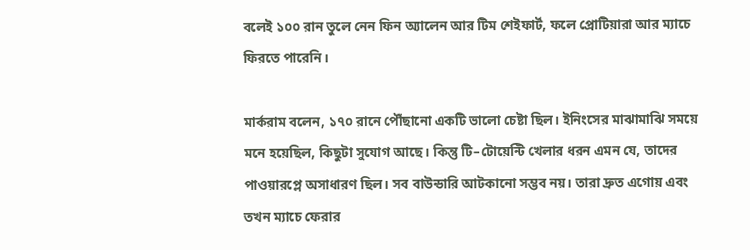বলেই ১০০ রান তুলে নেন ফিন অ্যালেন আর টিম শেইফার্ট, ফলে প্রোটিয়ারা আর ম্যাচে ফিরতে পারেনি।

মার্করাম বলেন, ১৭০ রানে পৌঁছানো একটি ভালো চেষ্টা ছিল। ইনিংসের মাঝামাঝি সময়ে মনে হয়েছিল, কিছুটা সুযোগ আছে। কিন্তু টি–টোয়েন্টি খেলার ধরন এমন যে, তাদের পাওয়ারপ্লে অসাধারণ ছিল। সব বাউন্ডারি আটকানো সম্ভব নয়। তারা দ্রুত এগোয় এবং তখন ম্যাচে ফেরার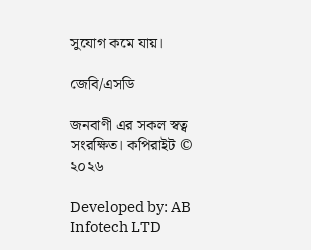সুযোগ কমে যায়।

জেবি/এসডি

জনবাণী এর সকল স্বত্ব সংরক্ষিত। কপিরাইট © ২০২৬

Developed by: AB Infotech LTD